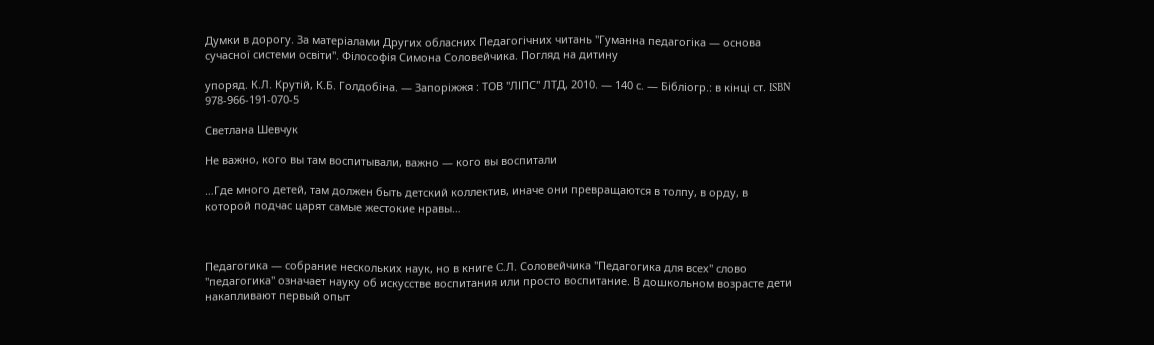Думки в дорогу. За матеріалами Других обласних Педагогічних читань "Гуманна педагогіка — основа сучасної системи освіти". Філософія Симона Соловейчика. Погляд на дитину

упоряд. К.Л. Крутій, К.Б. Голдобіна. — Запоріжжя : ТОВ "ЛІПС" ЛТД, 2010. — 140 с. — Бібліогр.: в кінці ст. ISBN 978-966-191-070-5

Светлана Шевчук

Не важно, кого вы там воспитывали, важно — кого вы воспитали

…Где много детей, там должен быть детский коллектив, иначе они превращаются в толпу, в орду, в которой подчас царят самые жестокие нравы…



Педагогика — собрание нескольких наук, но в книге C.Л. Соловейчика "Педагогика для всех" слово "педагогика" означает науку об искусстве воспитания или просто воспитание. В дошкольном возрасте дети накапливают первый опыт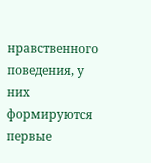нравственного поведения, у них формируются первые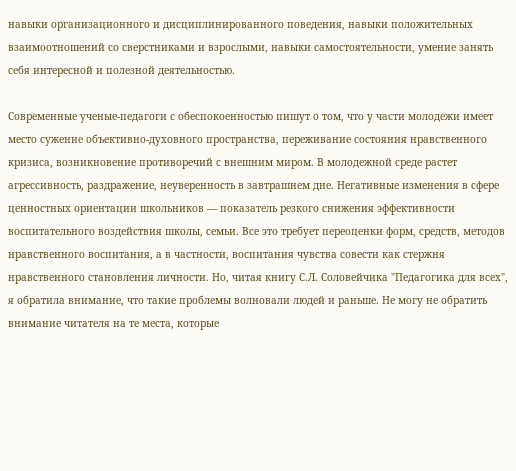навыки организационного и дисциплинированного поведения, навыки положительных взаимоотношений со сверстниками и взрослыми, навыки самостоятельности, умение занять себя интересной и полезной деятельностью.

Современные ученые-педагоги с обеспокоенностью пишут о том, что у части молодежи имеет место сужение объективно-духовного пространства, переживание состояния нравственного кризиса, возникновение противоречий с внешним миром. В молодежной среде растет агрессивность, раздражение, неуверенность в завтрашнем дне. Негативные изменения в сфере ценностных ориентации школьников — показатель резкого снижения эффективности воспитательного воздействия школы, семьи. Все это требует переоценки форм, средств, методов нравственного воспитания, а в частности, воспитания чувства совести как стержня нравственного становления личности. Но, читая книгу С.Л. Соловейчика "Педагогика для всех", я обратила внимание, что такие проблемы волновали людей и раньше. Не могу не обратить внимание читателя на те места, которые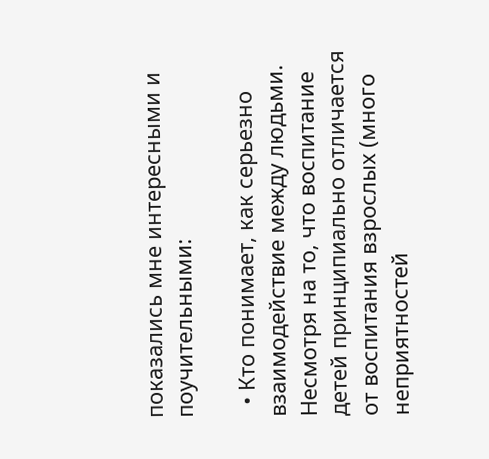показались мне интересными и поучительными:

  • Кто понимает, как серьезно взаимодействие между людьми. Несмотря на то, что воспитание детей принципиально отличается от воспитания взрослых (много неприятностей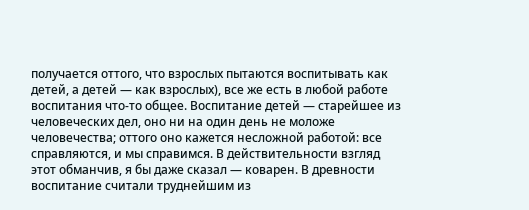получается оттого, что взрослых пытаются воспитывать как детей, а детей — как взрослых), все же есть в любой работе воспитания что-то общее. Воспитание детей — старейшее из человеческих дел, оно ни на один день не моложе человечества; оттого оно кажется несложной работой: все справляются, и мы справимся. В действительности взгляд этот обманчив, я бы даже сказал — коварен. В древности воспитание считали труднейшим из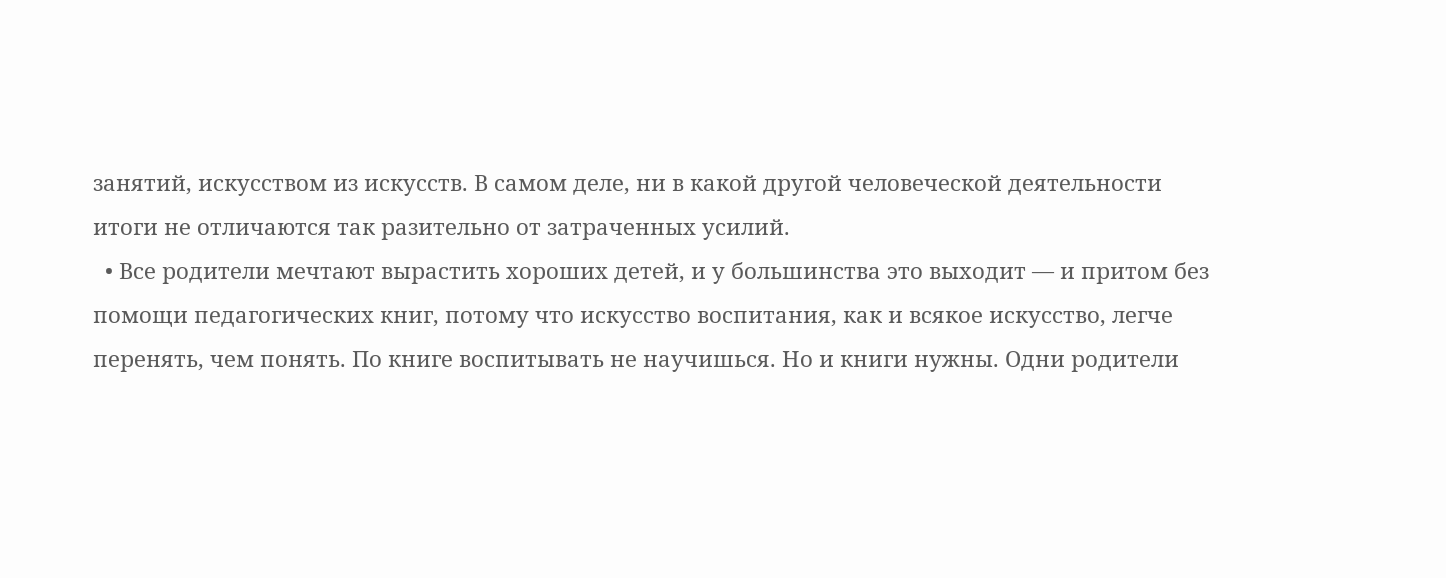занятий, искусством из искусств. В самом деле, ни в какой другой человеческой деятельности итоги не отличаются так разительно от затраченных усилий.
  • Все родители мечтают вырастить хороших детей, и у большинства это выходит — и притом без помощи педагогических книг, потому что искусство воспитания, как и всякое искусство, легче перенять, чем понять. По книге воспитывать не научишься. Но и книги нужны. Одни родители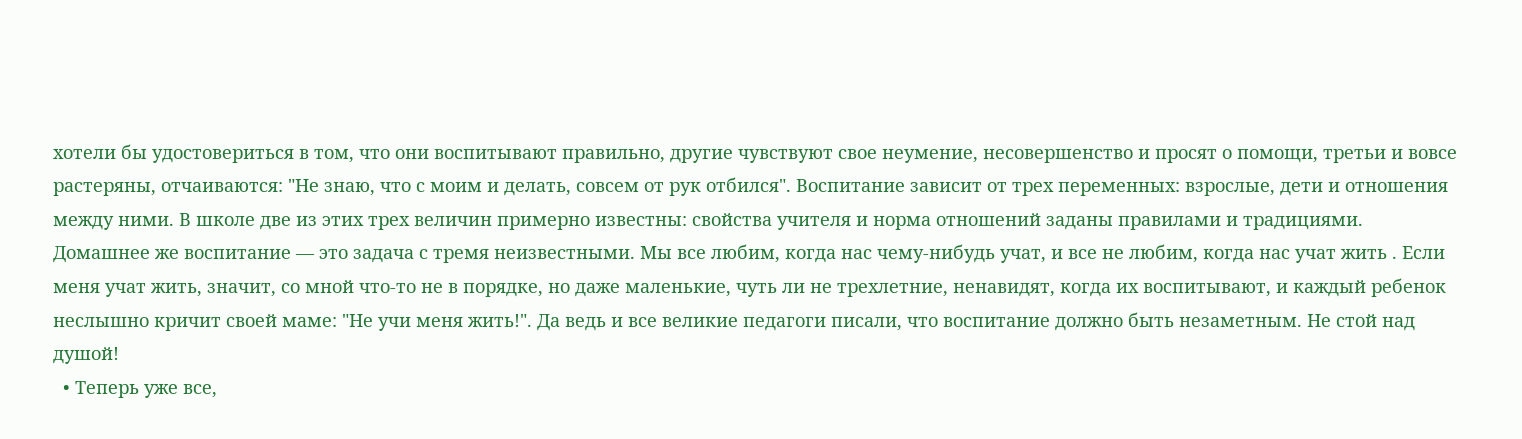хотели бы удостовериться в том, что они воспитывают правильно, другие чувствуют свое неумение, несовершенство и просят о помощи, третьи и вовсе растеряны, отчаиваются: "Не знаю, что с моим и делать, совсем от рук отбился". Воспитание зависит от трех переменных: взрослые, дети и отношения между ними. В школе две из этих трех величин примерно известны: свойства учителя и норма отношений заданы правилами и традициями. Домашнее же воспитание — это задача с тремя неизвестными. Мы все любим, когда нас чему-нибудь учат, и все не любим, когда нас учат жить . Если меня учат жить, значит, со мной что-то не в порядке, но даже маленькие, чуть ли не трехлетние, ненавидят, когда их воспитывают, и каждый ребенок неслышно кричит своей маме: "Не учи меня жить!". Да ведь и все великие педагоги писали, что воспитание должно быть незаметным. Не стой над душой!
  • Теперь уже все,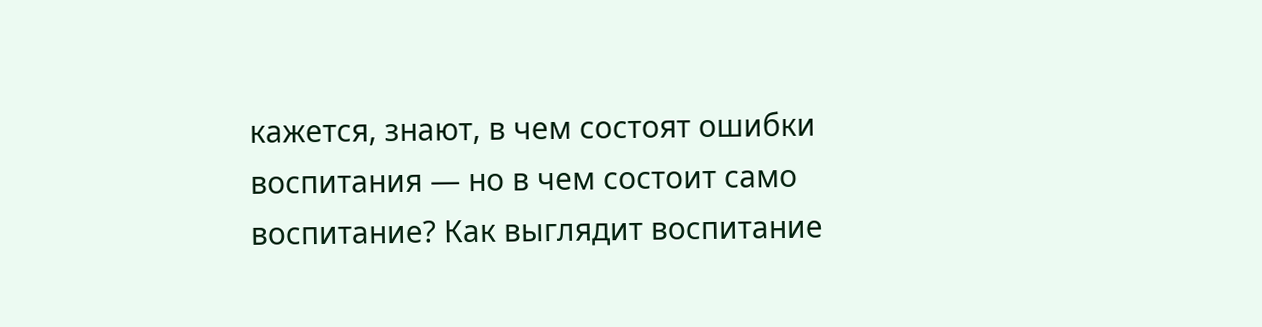кажется, знают, в чем состоят ошибки воспитания — но в чем состоит само воспитание? Как выглядит воспитание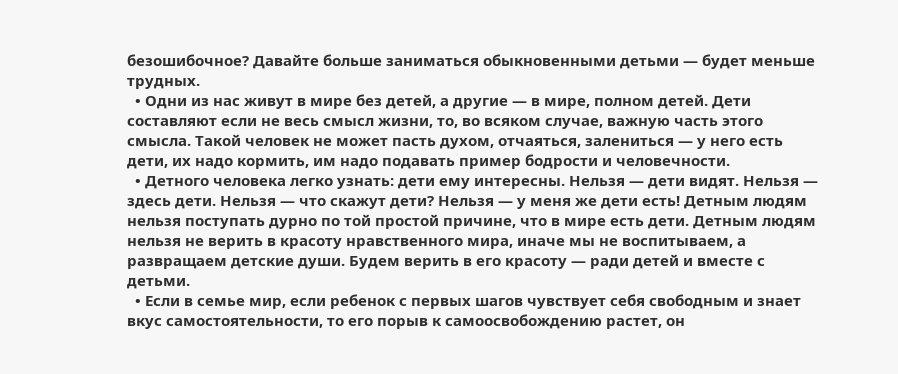безошибочное? Давайте больше заниматься обыкновенными детьми — будет меньше трудных.
  • Одни из нас живут в мире без детей, а другие — в мире, полном детей. Дети составляют если не весь смысл жизни, то, во всяком случае, важную часть этого смысла. Такой человек не может пасть духом, отчаяться, залениться — у него есть дети, их надо кормить, им надо подавать пример бодрости и человечности.
  • Детного человека легко узнать: дети ему интересны. Нельзя — дети видят. Нельзя — здесь дети. Нельзя — что скажут дети? Нельзя — у меня же дети есть! Детным людям нельзя поступать дурно по той простой причине, что в мире есть дети. Детным людям нельзя не верить в красоту нравственного мира, иначе мы не воспитываем, а развращаем детские души. Будем верить в его красоту — ради детей и вместе с детьми.
  • Если в семье мир, если ребенок с первых шагов чувствует себя свободным и знает вкус самостоятельности, то его порыв к самоосвобождению растет, он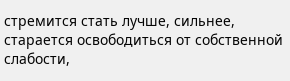стремится стать лучше, сильнее, старается освободиться от собственной слабости,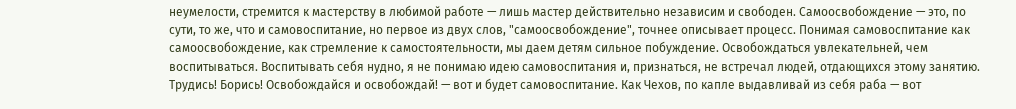неумелости, стремится к мастерству в любимой работе — лишь мастер действительно независим и свободен. Самоосвобождение — это, по сути, то же, что и самовоспитание, но первое из двух слов, "самоосвобождение", точнее описывает процесс. Понимая самовоспитание как самоосвобождение, как стремление к самостоятельности, мы даем детям сильное побуждение. Освобождаться увлекательней, чем воспитываться. Воспитывать себя нудно, я не понимаю идею самовоспитания и, признаться, не встречал людей, отдающихся этому занятию. Трудись! Борись! Освобождайся и освобождай! — вот и будет самовоспитание. Как Чехов, по капле выдавливай из себя раба — вот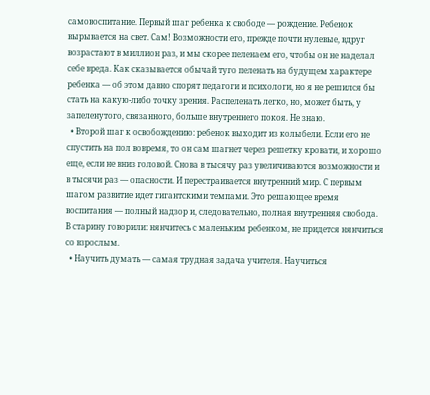самовоспитание. Первый шаг ребенка к свободе — рождение. Ребенок вырывается на свет. Сам! Возможности его, прежде почти нулевые, вдруг возрастают в миллион раз, и мы скорее пеленаем его, чтобы он не наделал себе вреда. Как сказывается обычай туго пеленать на будущем характере ребенка — об этом давно спорят педагоги и психологи, но я не решился бы стать на какую-либо точку зрения. Распеленать легко, но, может быть, у запеленутого, связанного, больше внутреннего покоя. Не знаю.
  • Второй шаг к освобождению: ребенок выходит из колыбели. Если его не спустить на пол вовремя, то он сам шагнет через решетку кровати, и хорошо еще, если не вниз головой. Снова в тысячу раз увеличиваются возможности и в тысячи раз — опасности. И перестраивается внутренний мир. С первым шагом развитие идет гигантскими темпами. Это решающее время воспитания — полный надзор и, следовательно, полная внутренняя свобода. В старину говорили: нянчитесь с маленьким ребенком, не придется нянчиться со взрослым.
  • Научить думать — самая трудная задача учителя. Научиться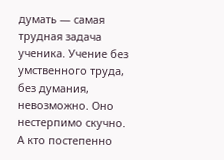думать — самая трудная задача ученика. Учение без умственного труда, без думания, невозможно. Оно нестерпимо скучно. А кто постепенно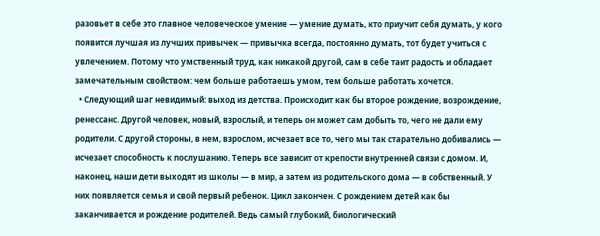разовьет в себе это главное человеческое умение — умение думать, кто приучит себя думать, у кого появится лучшая из лучших привычек — привычка всегда, постоянно думать, тот будет учиться с увлечением. Потому что умственный труд, как никакой другой, сам в себе таит радость и обладает замечательным свойством: чем больше работаешь умом, тем больше работать хочется.
  • Следующий шаг невидимый: выход из детства. Происходит как бы второе рождение, возрождение, ренессанс. Другой человек, новый, взрослый, и теперь он может сам добыть то, чего не дали ему родители. С другой стороны, в нем, взрослом, исчезает все то, чего мы так старательно добивались — исчезает способность к послушанию. Теперь все зависит от крепости внутренней связи с домом. И, наконец, наши дети выходят из школы — в мир, а затем из родительского дома — в собственный. У них появляется семья и свой первый ребенок. Цикл закончен. С рождением детей как бы заканчивается и рождение родителей. Ведь самый глубокий, биологический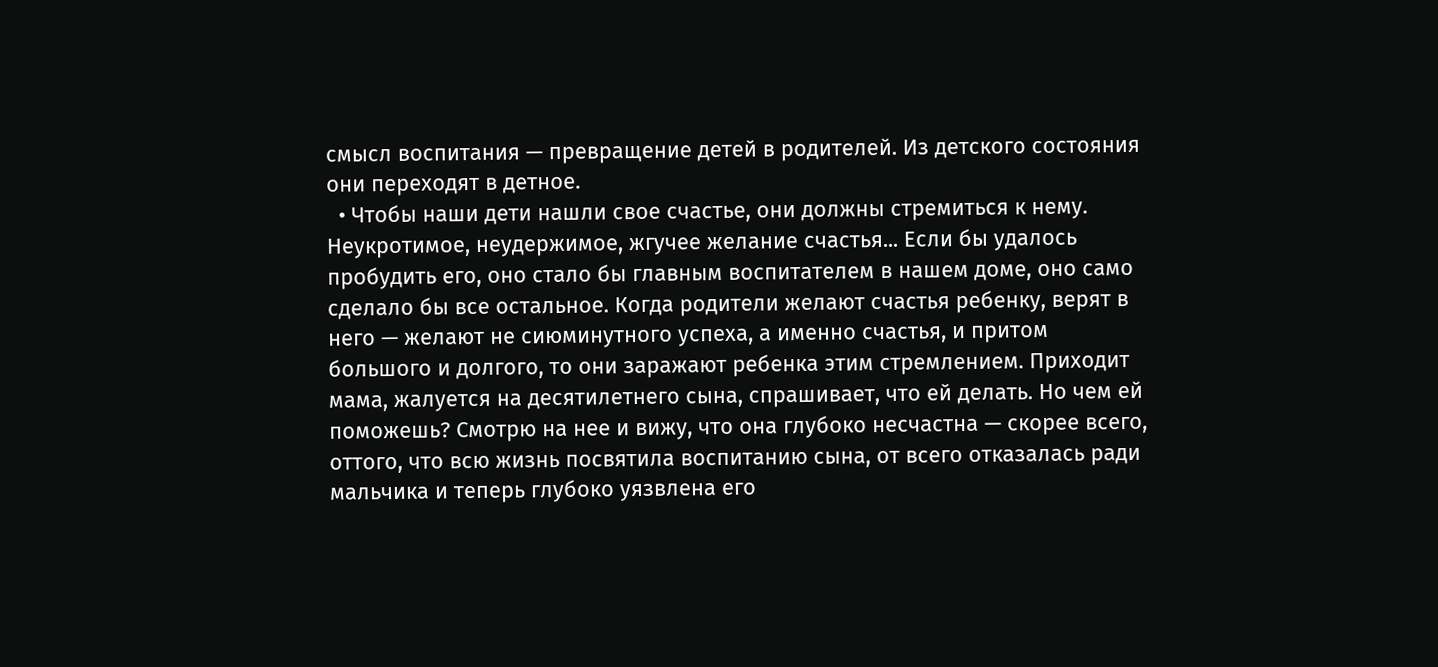смысл воспитания — превращение детей в родителей. Из детского состояния они переходят в детное.
  • Чтобы наши дети нашли свое счастье, они должны стремиться к нему. Неукротимое, неудержимое, жгучее желание счастья... Если бы удалось пробудить его, оно стало бы главным воспитателем в нашем доме, оно само сделало бы все остальное. Когда родители желают счастья ребенку, верят в него — желают не сиюминутного успеха, а именно счастья, и притом большого и долгого, то они заражают ребенка этим стремлением. Приходит мама, жалуется на десятилетнего сына, спрашивает, что ей делать. Но чем ей поможешь? Смотрю на нее и вижу, что она глубоко несчастна — скорее всего, оттого, что всю жизнь посвятила воспитанию сына, от всего отказалась ради мальчика и теперь глубоко уязвлена его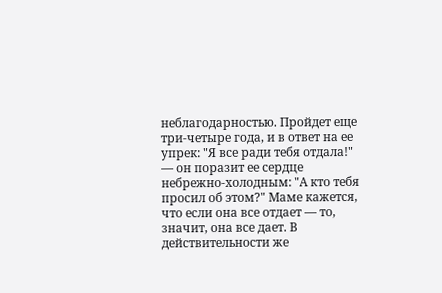неблагодарностью. Пройдет еще три-четыре года, и в ответ на ее упрек: "Я все ради тебя отдала!" — он поразит ее сердце небрежно-холодным: "А кто тебя просил об этом?" Маме кажется, что если она все отдает — то, значит, она все дает. В действительности же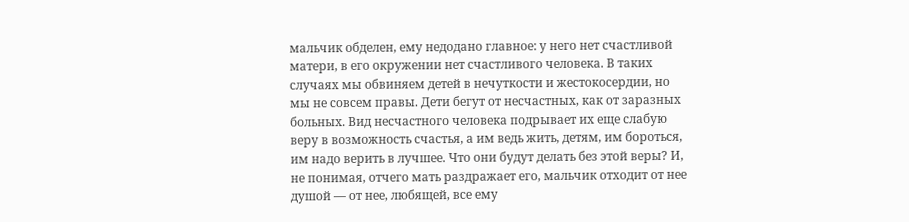мальчик обделен, ему недодано главное: у него нет счастливой матери, в его окружении нет счастливого человека. В таких случаях мы обвиняем детей в нечуткости и жестокосердии, но мы не совсем правы. Дети бегут от несчастных, как от заразных больных. Вид несчастного человека подрывает их еще слабую веру в возможность счастья, а им ведь жить, детям, им бороться, им надо верить в лучшее. Что они будут делать без этой веры? И, не понимая, отчего мать раздражает его, мальчик отходит от нее душой — от нее, любящей, все ему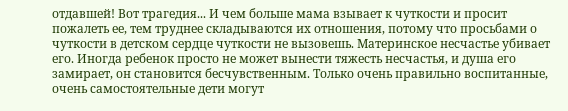отдавшей! Вот трагедия... И чем больше мама взывает к чуткости и просит пожалеть ее, тем труднее складываются их отношения, потому что просьбами о чуткости в детском сердце чуткости не вызовешь. Материнское несчастье убивает его. Иногда ребенок просто не может вынести тяжесть несчастья, и душа его замирает, он становится бесчувственным. Только очень правильно воспитанные, очень самостоятельные дети могут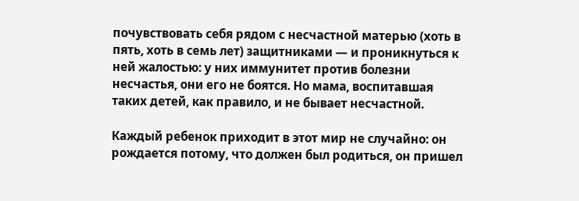почувствовать себя рядом с несчастной матерью (хоть в пять, хоть в семь лет) защитниками — и проникнуться к ней жалостью: у них иммунитет против болезни несчастья, они его не боятся. Но мама, воспитавшая таких детей, как правило, и не бывает несчастной.

Каждый ребенок приходит в этот мир не случайно: он рождается потому, что должен был родиться, он пришел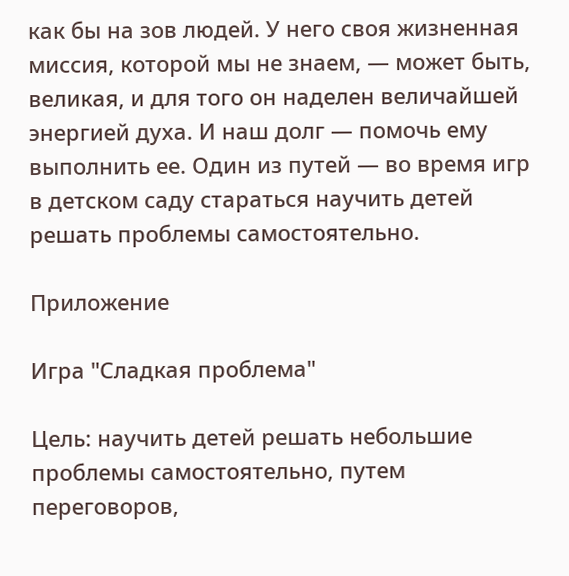как бы на зов людей. У него своя жизненная миссия, которой мы не знаем, — может быть, великая, и для того он наделен величайшей энергией духа. И наш долг — помочь ему выполнить ее. Один из путей — во время игр в детском саду стараться научить детей решать проблемы самостоятельно.

Приложение

Игра "Сладкая проблема"

Цель: научить детей решать небольшие проблемы самостоятельно, путем переговоров,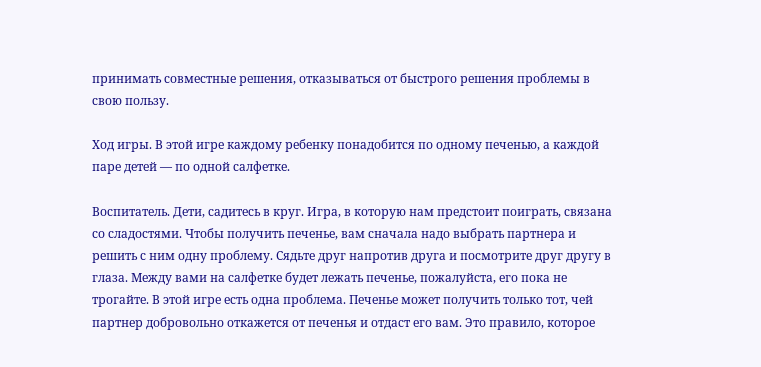принимать совместные решения, отказываться от быстрого решения проблемы в свою пользу.

Ход игры. В этой игре каждому ребенку понадобится по одному печенью, а каждой паре детей — по одной салфетке.

Воспитатель. Дети, садитесь в круг. Игра, в которую нам предстоит поиграть, связана со сладостями. Чтобы получить печенье, вам сначала надо выбрать партнера и решить с ним одну проблему. Сядьте друг напротив друга и посмотрите друг другу в глаза. Между вами на салфетке будет лежать печенье, пожалуйста, его пока не трогайте. В этой игре есть одна проблема. Печенье может получить только тот, чей партнер добровольно откажется от печенья и отдаст его вам. Это правило, которое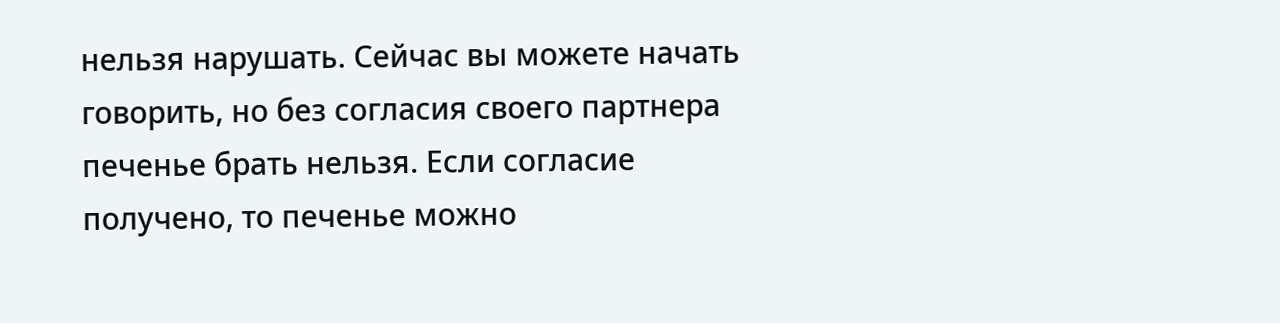нельзя нарушать. Сейчас вы можете начать говорить, но без согласия своего партнера печенье брать нельзя. Если согласие получено, то печенье можно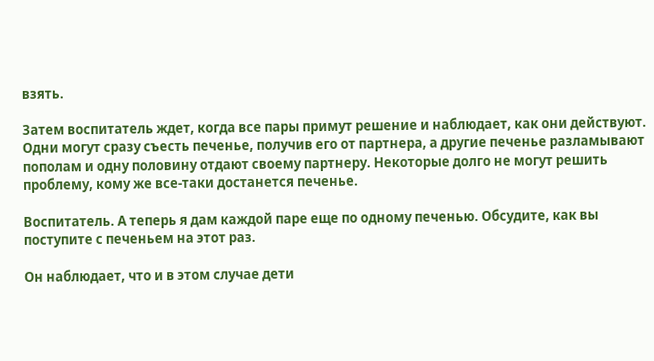взять.

Затем воспитатель ждет, когда все пары примут решение и наблюдает, как они действуют. Одни могут сразу съесть печенье, получив его от партнера, а другие печенье разламывают пополам и одну половину отдают своему партнеру. Некоторые долго не могут решить проблему, кому же все-таки достанется печенье.

Воспитатель. А теперь я дам каждой паре еще по одному печенью. Обсудите, как вы поступите с печеньем на этот раз.

Он наблюдает, что и в этом случае дети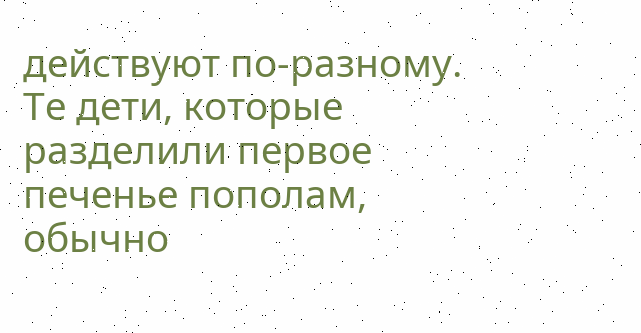действуют по-разному. Те дети, которые разделили первое печенье пополам, обычно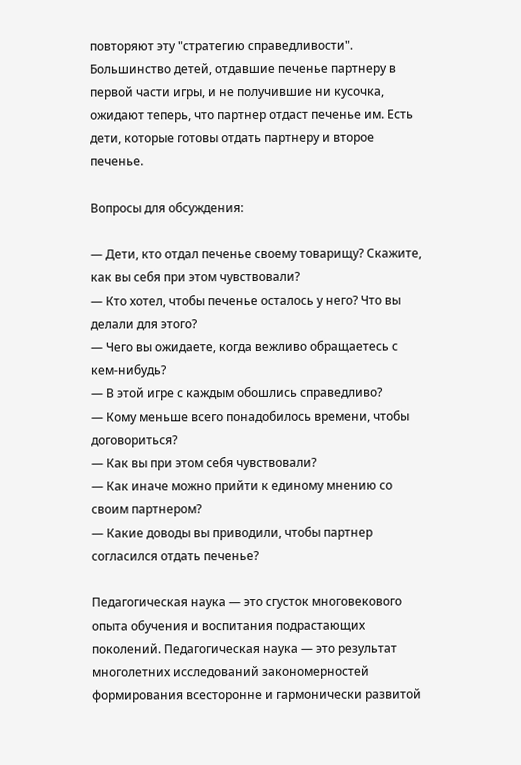повторяют эту "стратегию справедливости". Большинство детей, отдавшие печенье партнеру в первой части игры, и не получившие ни кусочка, ожидают теперь, что партнер отдаст печенье им. Есть дети, которые готовы отдать партнеру и второе печенье.

Вопросы для обсуждения:

— Дети, кто отдал печенье своему товарищу? Скажите, как вы себя при этом чувствовали?
— Кто хотел, чтобы печенье осталось у него? Что вы делали для этого?
— Чего вы ожидаете, когда вежливо обращаетесь с кем-нибудь?
— В этой игре с каждым обошлись справедливо?
— Кому меньше всего понадобилось времени, чтобы договориться?
— Как вы при этом себя чувствовали?
— Как иначе можно прийти к единому мнению со своим партнером?
— Какие доводы вы приводили, чтобы партнер согласился отдать печенье?

Педагогическая наука — это сгусток многовекового опыта обучения и воспитания подрастающих поколений. Педагогическая наука — это результат многолетних исследований закономерностей формирования всесторонне и гармонически развитой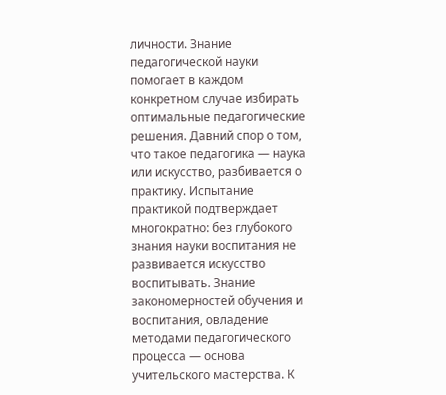личности. Знание педагогической науки помогает в каждом конкретном случае избирать оптимальные педагогические решения. Давний спор о том, что такое педагогика — наука или искусство, разбивается о практику. Испытание практикой подтверждает многократно: без глубокого знания науки воспитания не развивается искусство воспитывать. Знание закономерностей обучения и воспитания, овладение методами педагогического процесса — основа учительского мастерства. К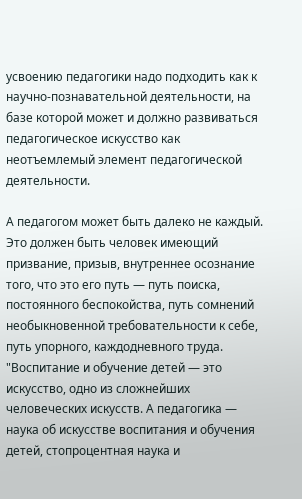усвоению педагогики надо подходить как к научно-познавательной деятельности, на базе которой может и должно развиваться педагогическое искусство как неотъемлемый элемент педагогической деятельности.

А педагогом может быть далеко не каждый. Это должен быть человек имеющий призвание, призыв, внутреннее осознание того, что это его путь — путь поиска, постоянного беспокойства, путь сомнений необыкновенной требовательности к себе, путь упорного, каждодневного труда. "Воспитание и обучение детей — это искусство, одно из сложнейших человеческих искусств. А педагогика — наука об искусстве воспитания и обучения детей, стопроцентная наука и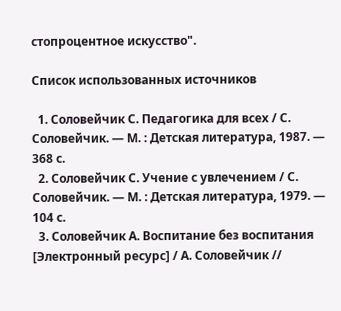стопроцентное искусство".

Список использованных источников

  1. Соловейчик С. Педагогика для всех / С. Соловейчик. — М. : Детская литература, 1987. — 368 с.
  2. Соловейчик С. Учение с увлечением / С. Соловейчик. — М. : Детская литература, 1979. — 104 с.
  3. Соловейчик А. Воспитание без воспитания [Электронный ресурс] / А. Соловейчик //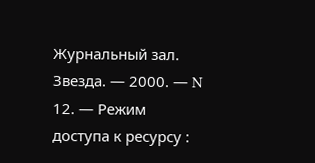Журнальный зал. Звезда. — 2000. — N 12. — Режим доступа к ресурсу :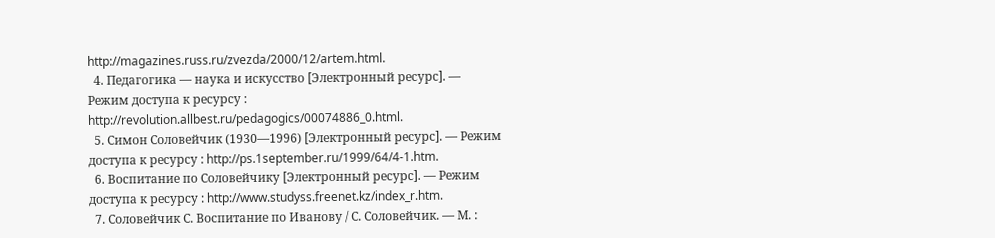http://magazines.russ.ru/zvezda/2000/12/artem.html.
  4. Педагогика — наука и искусство [Электронный ресурс]. — Режим доступа к ресурсу : http://revolution.allbest.ru/pedagogics/00074886_0.html.
  5. Симон Соловейчик (1930—1996) [Электронный ресурс]. — Режим доступа к ресурсу : http://ps.1september.ru/1999/64/4-1.htm.
  6. Воспитание по Соловейчику [Электронный ресурс]. — Режим доступа к ресурсу : http://www.studyss.freenet.kz/index_r.htm.
  7. Соловейчик С. Воспитание по Иванову / С. Соловейчик. — М. :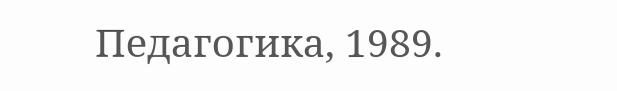Педагогика, 1989.